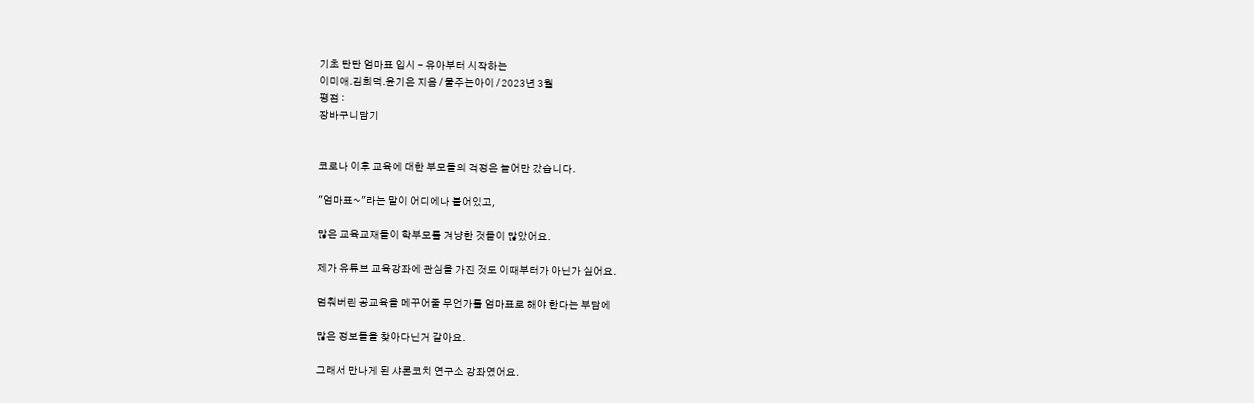기초 탄탄 엄마표 입시 - 유아부터 시작하는
이미애.김희덕.윤기은 지음 / 물주는아이 / 2023년 3월
평점 :
장바구니담기


코로나 이후 교육에 대한 부모들의 걱정은 늘어만 갔습니다.

"엄마표~"라는 말이 어디에나 붙어있고,

많은 교육교재들이 학부모를 겨냥한 것들이 많았어요.

제가 유튜브 교육강좌에 관심을 가진 것도 이때부터가 아닌가 싶어요.

멈춰버린 공교육을 메꾸어줄 무언가를 엄마표로 해야 한다는 부담에

많은 정보들을 찾아다닌거 같아요.

그래서 만나게 된 샤론코치 연구소 강좌였어요.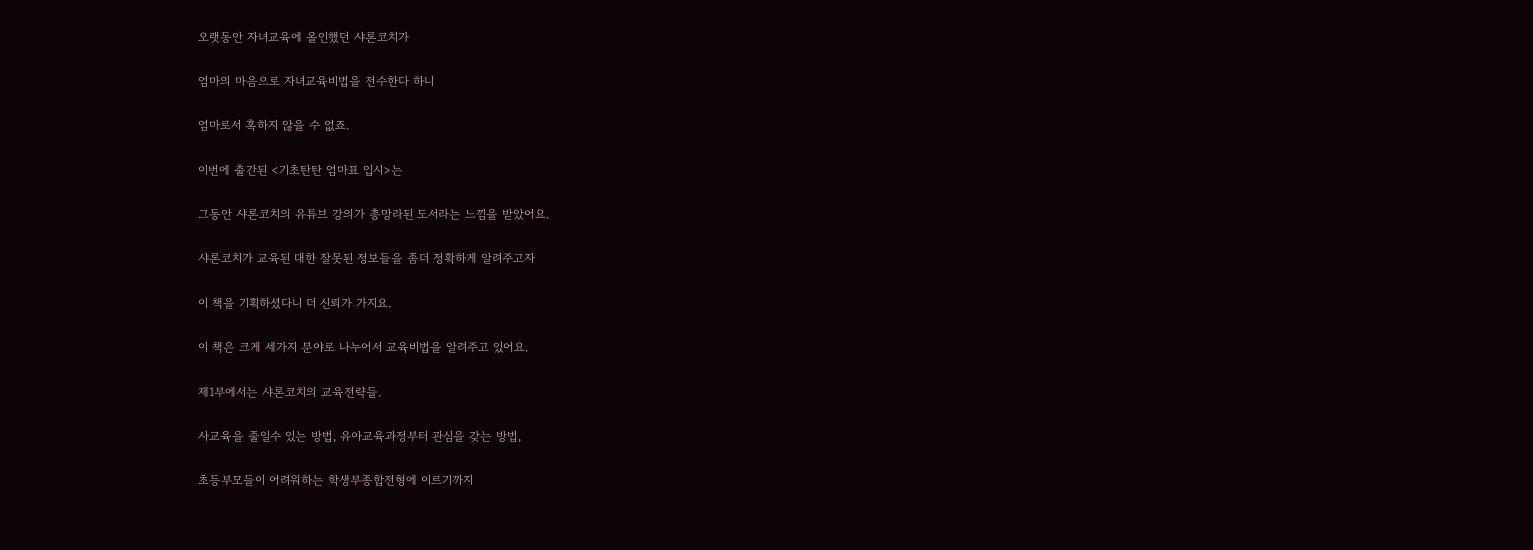오랫동안 자녀교육에 올인했던 샤론코치가

엄마의 마음으로 자녀교육비법을 전수한다 하니

엄마로서 혹하지 않을 수 없죠.

이번에 출간된 <기초탄탄 엄마표 입시>는

그동안 샤론코치의 유튜브 강의가 총망라된 도서라는 느낌을 받았어요.

샤론코치가 교육된 대한 잘못된 정보들을 좀더 정확하게 알려주고자

이 책을 기획하셨다니 더 신뢰가 가지요.

이 책은 크게 세가지 분야로 나누어서 교육비법을 알려주고 있어요.

제1부에서는 샤론코치의 교육전략들.

사교육을 줄일수 있는 방법, 유아교육과정부터 관심을 갖는 방법,

초등부모들이 어려워하는 학생부종합전형에 이르기까지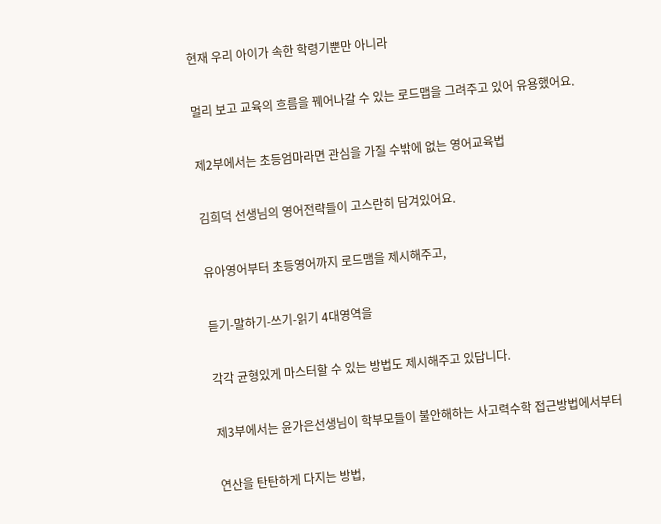현재 우리 아이가 속한 학령기뿐만 아니라

멀리 보고 교육의 흐름을 꿰어나갈 수 있는 로드맵을 그려주고 있어 유용했어요.

제2부에서는 초등엄마라면 관심을 가질 수밖에 없는 영어교육법

김희덕 선생님의 영어전략들이 고스란히 담겨있어요.

유아영어부터 초등영어까지 로드맴을 제시해주고,

듣기-말하기-쓰기-읽기 4대영역을

각각 균형있게 마스터할 수 있는 방법도 제시해주고 있답니다.

제3부에서는 윤가은선생님이 학부모들이 불안해하는 사고력수학 접근방법에서부터

연산을 탄탄하게 다지는 방법,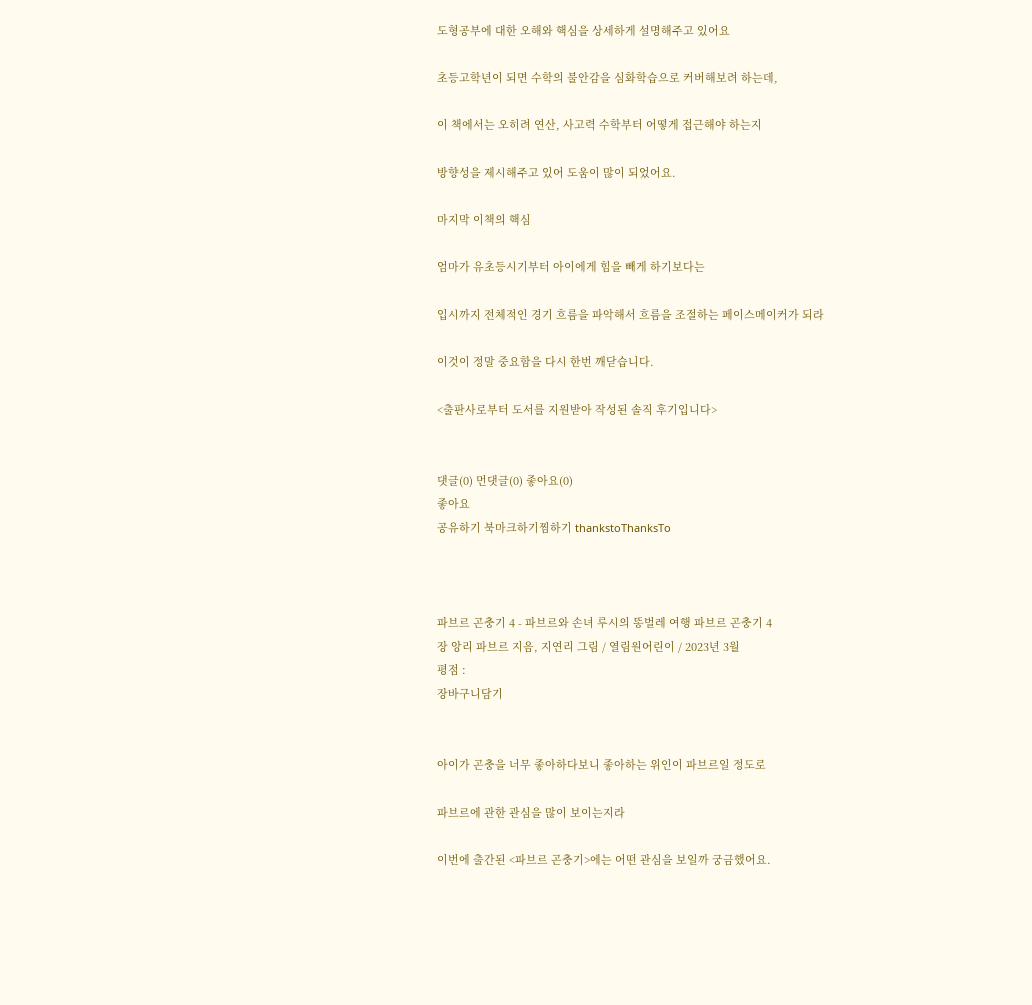도형공부에 대한 오해와 핵심을 상세하게 설명해주고 있어요

초등고학년이 되면 수학의 불안감을 심화학습으로 커버해보려 하는데,

이 책에서는 오히려 연산, 사고력 수학부터 어떻게 접근해야 하는지

방향성을 제시해주고 있어 도움이 많이 되었어요.

마지막 이책의 핵심

엄마가 유초등시기부터 아이에게 힘을 빼게 하기보다는

입시까지 전체적인 경기 흐름을 파악해서 흐름을 조절하는 페이스메이커가 되라

이것이 정말 중요함을 다시 한번 깨닫습니다.

<출판사로부터 도서를 지원받아 작성된 솔직 후기입니다>


댓글(0) 먼댓글(0) 좋아요(0)
좋아요
공유하기 북마크하기찜하기 thankstoThanksTo



파브르 곤충기 4 - 파브르와 손녀 루시의 똥벌레 여행 파브르 곤충기 4
장 앙리 파브르 지음, 지연리 그림 / 열림원어린이 / 2023년 3월
평점 :
장바구니담기


아이가 곤충을 너무 좋아하다보니 좋아하는 위인이 파브르일 정도로

파브르에 관한 관심을 많이 보이는지라

이번에 출간된 <파브르 곤충기>에는 어떤 관심을 보일까 궁금했어요.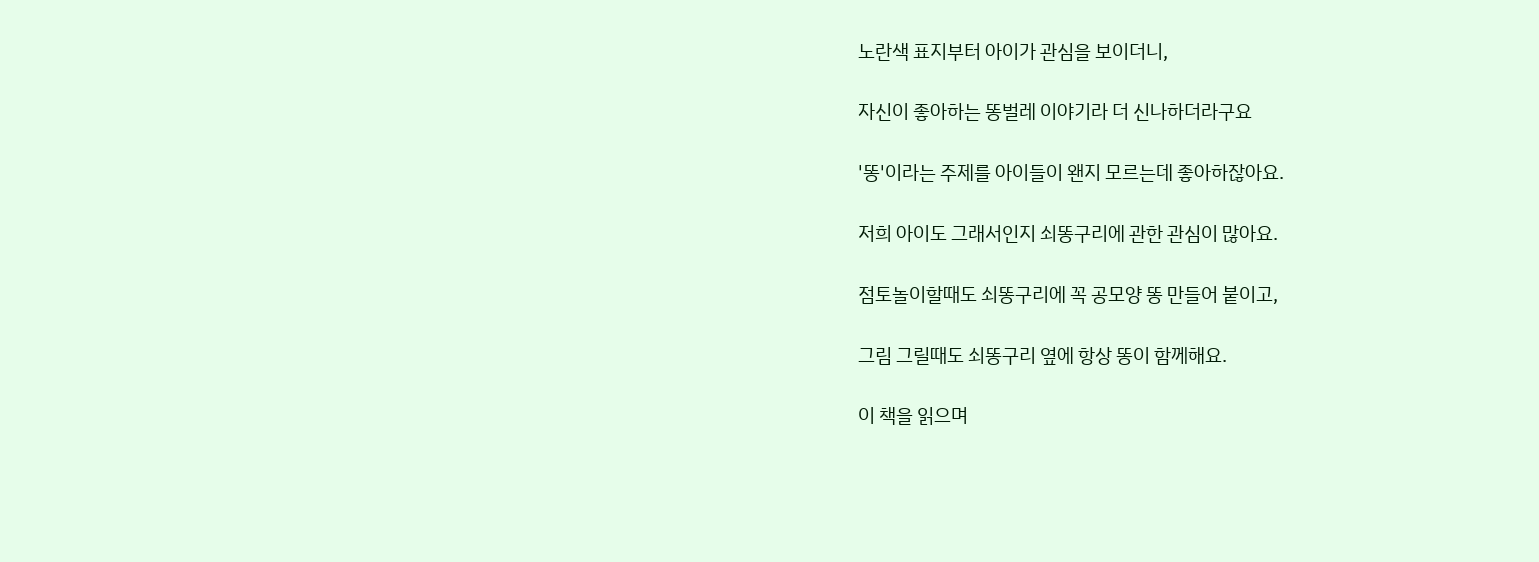노란색 표지부터 아이가 관심을 보이더니,

자신이 좋아하는 똥벌레 이야기라 더 신나하더라구요

'똥'이라는 주제를 아이들이 왠지 모르는데 좋아하잖아요.

저희 아이도 그래서인지 쇠똥구리에 관한 관심이 많아요.

점토놀이할때도 쇠똥구리에 꼭 공모양 똥 만들어 붙이고,

그림 그릴때도 쇠똥구리 옆에 항상 똥이 함께해요.

이 책을 읽으며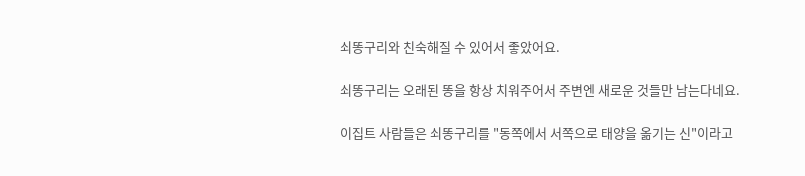쇠똥구리와 친숙해질 수 있어서 좋았어요.

쇠똥구리는 오래된 똥을 항상 치워주어서 주변엔 새로운 것들만 남는다네요.

이집트 사람들은 쇠똥구리를 "동쪽에서 서쪽으로 태양을 옮기는 신"이라고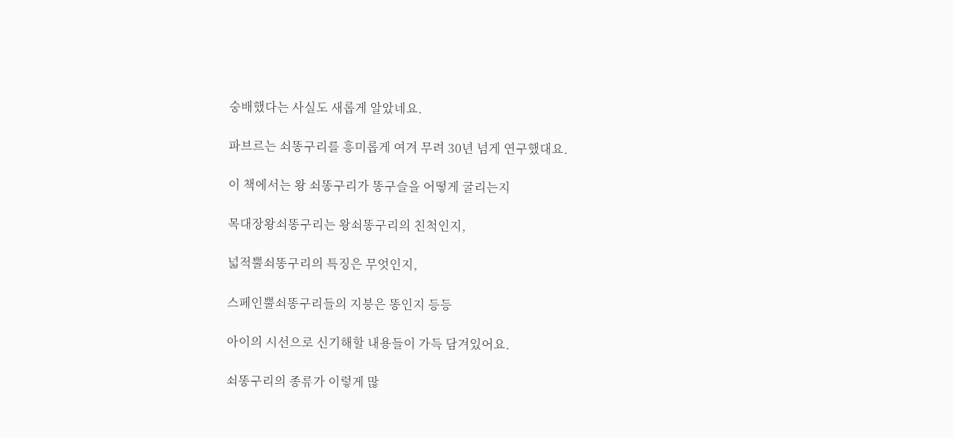숭배했다는 사실도 새롭게 알았네요.

파브르는 쇠똥구리를 흥미롭게 여겨 무려 30년 넘게 연구했대요.

이 책에서는 왕 쇠똥구리가 똥구슬을 어떻게 굴리는지

목대장왕쇠똥구리는 왕쇠똥구리의 친척인지,

넓적뿔쇠똥구리의 특징은 무엇인지,

스페인뿔쇠똥구리들의 지붕은 똥인지 등등

아이의 시선으로 신기해할 내용들이 가득 담겨있어요.

쇠똥구리의 종류가 이렇게 많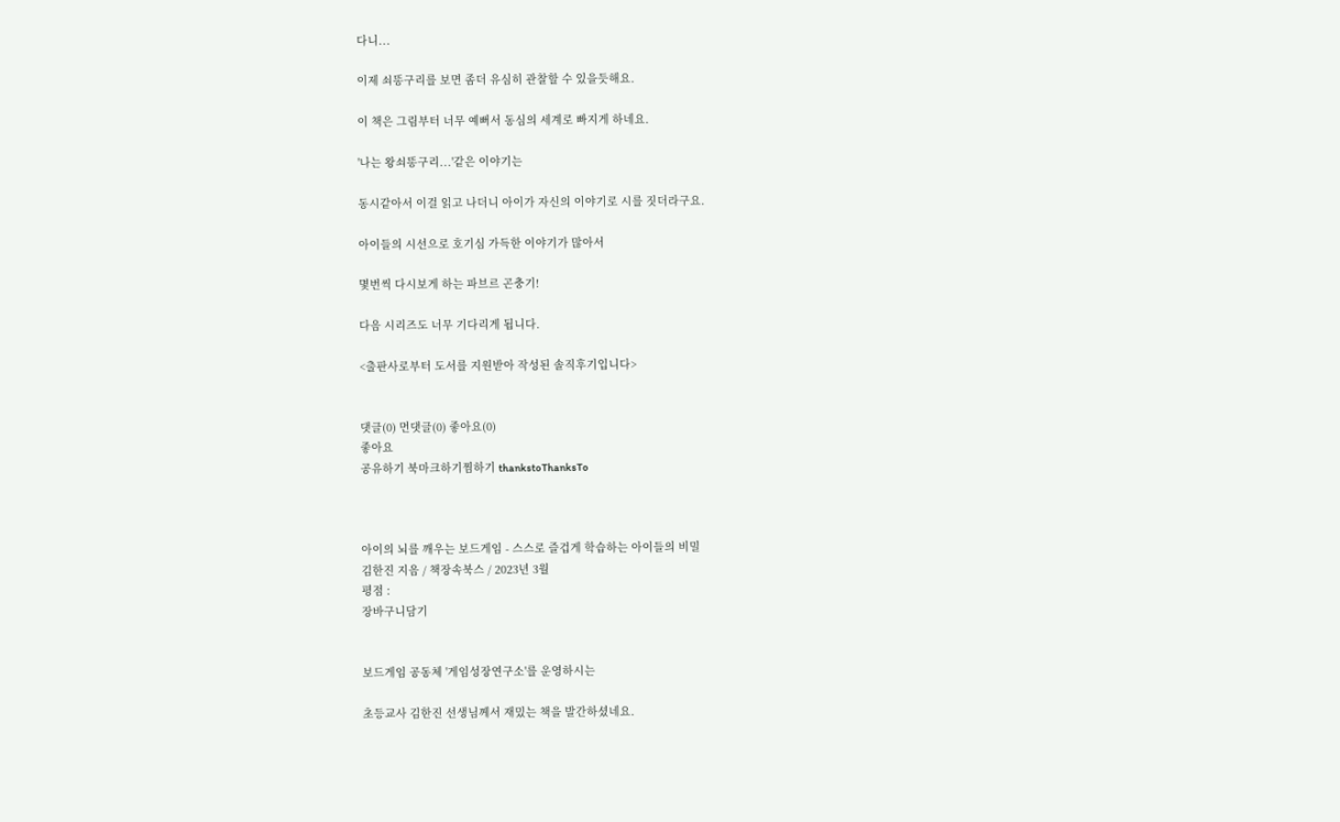다니...

이제 쇠똥구리를 보면 좀더 유심히 관찰할 수 있을듯해요.

이 책은 그림부터 너무 예뻐서 동심의 세계로 빠지게 하네요.

'나는 왕쇠똥구리...'같은 이야기는

동시같아서 이걸 읽고 나더니 아이가 자신의 이야기로 시를 짓더라구요.

아이들의 시선으로 호기심 가득한 이야기가 많아서

몇번씩 다시보게 하는 파브르 곤충기!

다음 시리즈도 너무 기다리게 됩니다.

<출판사로부터 도서를 지원받아 작성된 솔직후기입니다>


댓글(0) 먼댓글(0) 좋아요(0)
좋아요
공유하기 북마크하기찜하기 thankstoThanksTo



아이의 뇌를 깨우는 보드게임 - 스스로 즐겁게 학습하는 아이들의 비밀
김한진 지음 / 책장속북스 / 2023년 3월
평점 :
장바구니담기


보드게임 공동체 '게임성장연구소'를 운영하시는

초등교사 김한진 선생님께서 재밌는 책을 발간하셨네요.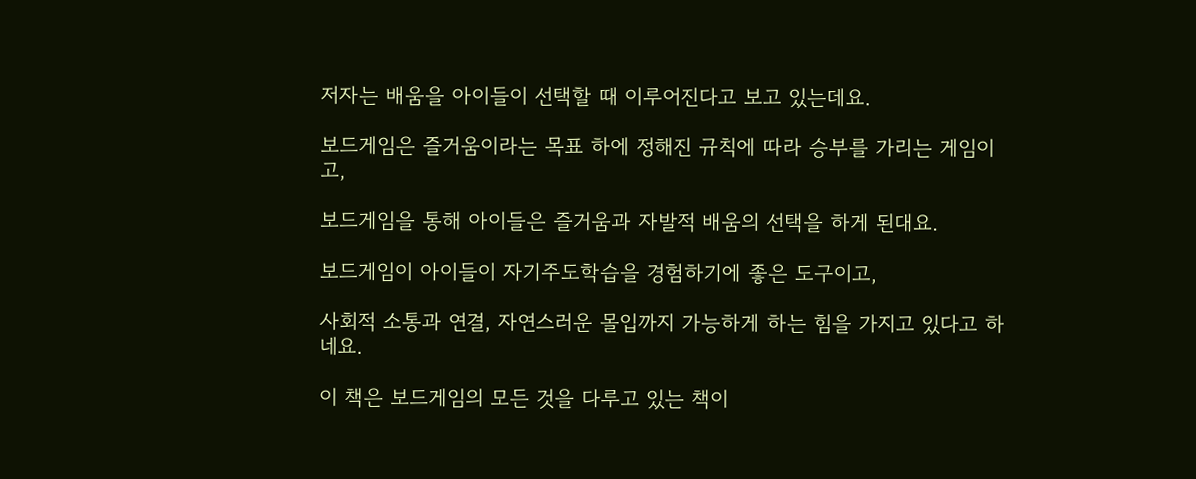저자는 배움을 아이들이 선택할 때 이루어진다고 보고 있는데요.

보드게임은 즐거움이라는 목표 하에 정해진 규칙에 따라 승부를 가리는 게임이고,

보드게임을 통해 아이들은 즐거움과 자발적 배움의 선택을 하게 된대요.

보드게임이 아이들이 자기주도학습을 경험하기에 좋은 도구이고,

사회적 소통과 연결, 자연스러운 몰입까지 가능하게 하는 힘을 가지고 있다고 하네요.

이 책은 보드게임의 모든 것을 다루고 있는 책이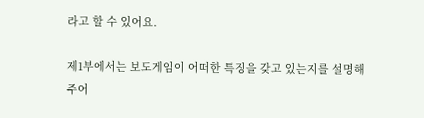라고 할 수 있어요.

제1부에서는 보도게임이 어떠한 특징을 갖고 있는지를 설명해주어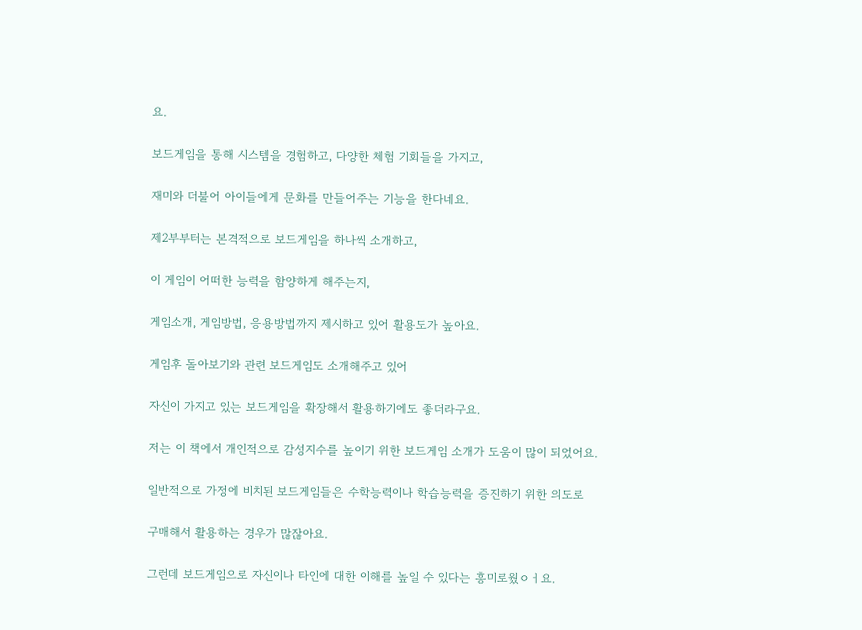요.

보드게임을 통해 시스템을 경험하고, 다양한 체험 기회들을 가지고,

재미와 더불어 아이들에게 문화를 만들어주는 기능을 한다네요.

제2부부터는 본격적으로 보드게임을 하나씩 소개하고,

이 게임이 어떠한 능력을 함양하게 해주는지,

게임소개, 게임방법, 응용방법까지 제시하고 있어 활용도가 높아요.

게임후 돌아보기와 관련 보드게임도 소개해주고 있어

자신이 가지고 있는 보드게임을 확장해서 활용하기에도 좋더라구요.

저는 이 책에서 개인적으로 감성지수를 높이기 위한 보드게임 소개가 도움이 많이 되었어요.

일반적으로 가정에 비치된 보드게임들은 수학능력이나 학습능력을 증진하기 위한 의도로

구매해서 활용하는 경우가 많잖아요.

그런데 보드게임으로 자신이나 타인에 대한 이해를 높일 수 있다는 흥미로웠ㅇㅓ요.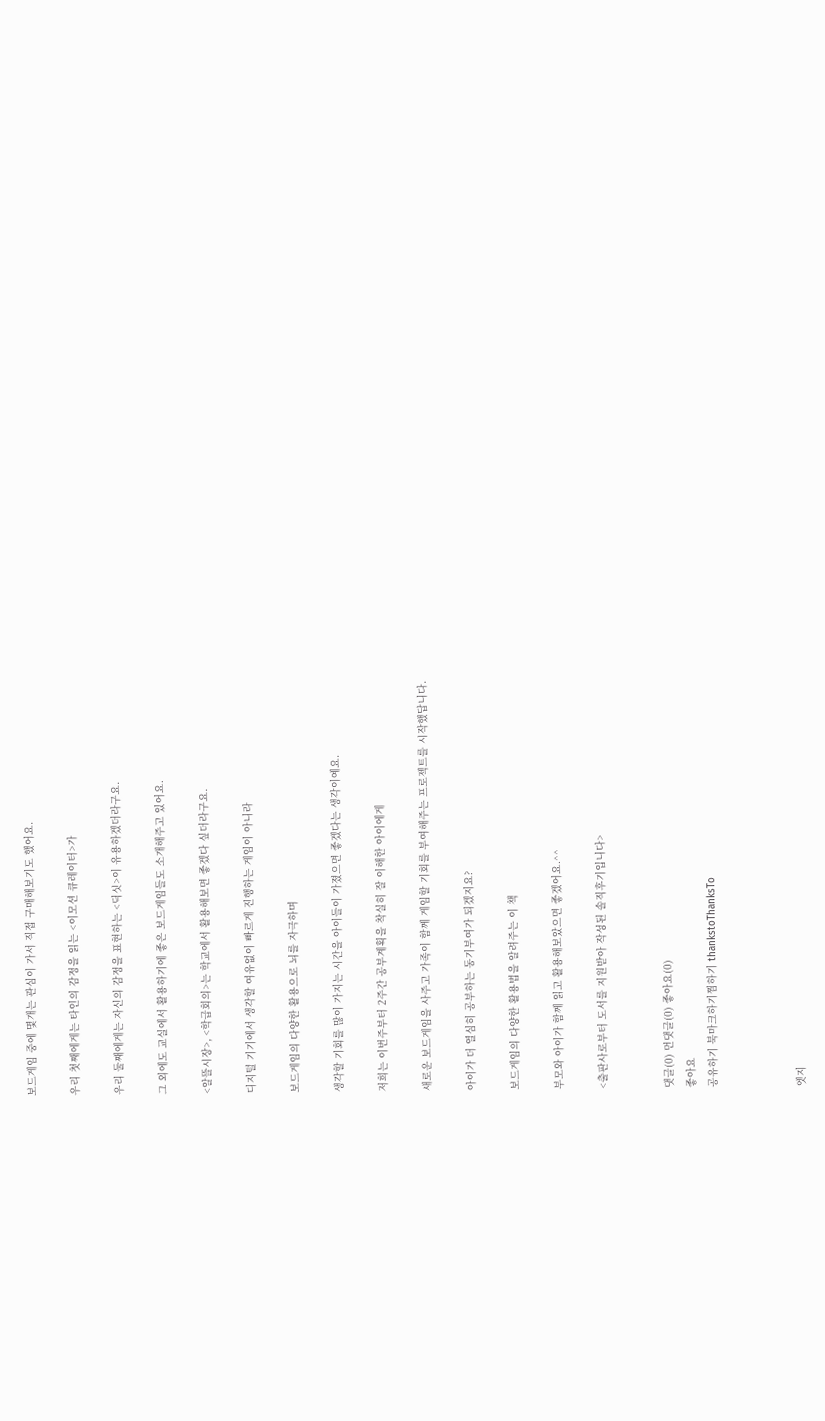보드게임 중에 몇개는 관심이 가서 직접 구매해보기도 했어요.

우리 첫째에게는 타인의 감정을 읽는 <이모션 큐레이터>가

우리 둘째에게는 자신의 감정을 표현하는 <딕싯>이 유용하겠더라구요.

그 외에도 교실에서 활용하기에 좋은 보드게임들도 소개해주고 있어요.

<알뜰시장>, <학급회의>는 학교에서 활용해보면 좋겠다 싶더라구요.

디지털 기기에서 생각할 여유없이 빠르게 진행하는 게임이 아니라

보드게임의 다양한 활용으로 뇌를 자극하며

생각할 기회를 많이 가지는 시간을 아이들이 가졌으면 좋겠다는 생각이예요.

저희는 이번주부터 2주간 공부계획을 착실히 잘 이해한 아이에게

새로운 보드게임을 사주고 가족이 함께 게임할 기회를 부여해주는 프로젝트를 시작했답니다.

아이가 더 열심히 공부하는 동기부여가 되겠지요?

보드게임의 다양한 활용법을 알려주는 이 책

부모와 아이가 함께 읽고 활용해보았으면 좋겠어요.^^

<출판사로부터 도서를 지원받아 작성된 솔직후기입니다>


댓글(0) 먼댓글(0) 좋아요(0)
좋아요
공유하기 북마크하기찜하기 thankstoThanksTo



엣지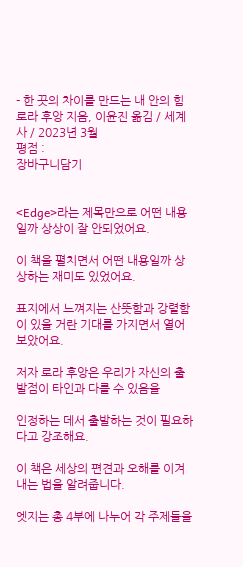- 한 끗의 차이를 만드는 내 안의 힘
로라 후앙 지음, 이윤진 옮김 / 세계사 / 2023년 3월
평점 :
장바구니담기


<Edge>라는 제목만으로 어떤 내용일까 상상이 잘 안되었어요.

이 책을 펼치면서 어떤 내용일까 상상하는 재미도 있었어요.

표지에서 느껴지는 산뜻함과 강렬함이 있을 거란 기대를 가지면서 열어보았어요.

저자 로라 후앙은 우리가 자신의 출발점이 타인과 다를 수 있음을

인정하는 데서 출발하는 것이 필요하다고 강조해요.

이 책은 세상의 편견과 오해를 이겨내는 법을 알려줍니다.

엣지는 총 4부에 나누어 각 주제들을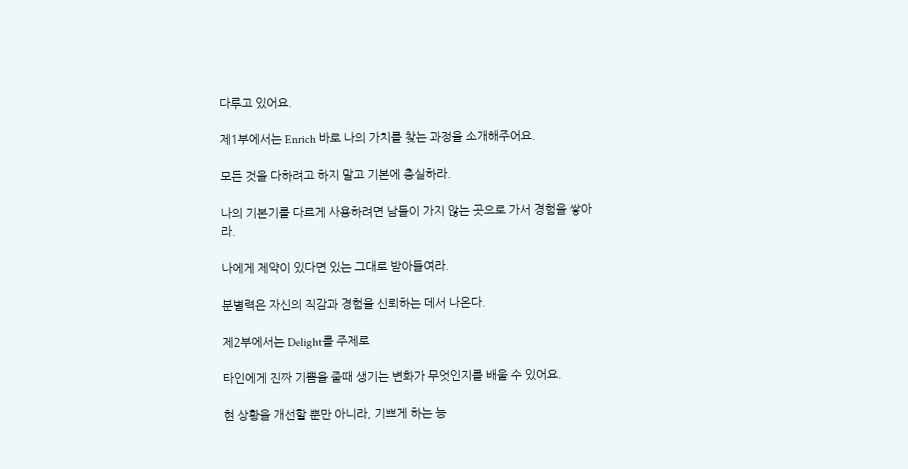다루고 있어요.

제1부에서는 Enrich 바로 나의 가치를 찾는 과정을 소개해주어요.

모든 것을 다하려고 하지 말고 기본에 충실하라.

나의 기본기를 다르게 사용하려면 남들이 가지 않는 곳으로 가서 경험을 쌓아라.

나에게 제약이 있다면 있는 그대로 받아들여라.

분별력은 자신의 직감과 경험을 신뢰하는 데서 나온다.

제2부에서는 Delight를 주제로

타인에게 진짜 기쁨을 줄때 생기는 변화가 무엇인지를 배울 수 있어요.

현 상황을 개선할 뿐만 아니라, 기쁘게 하는 능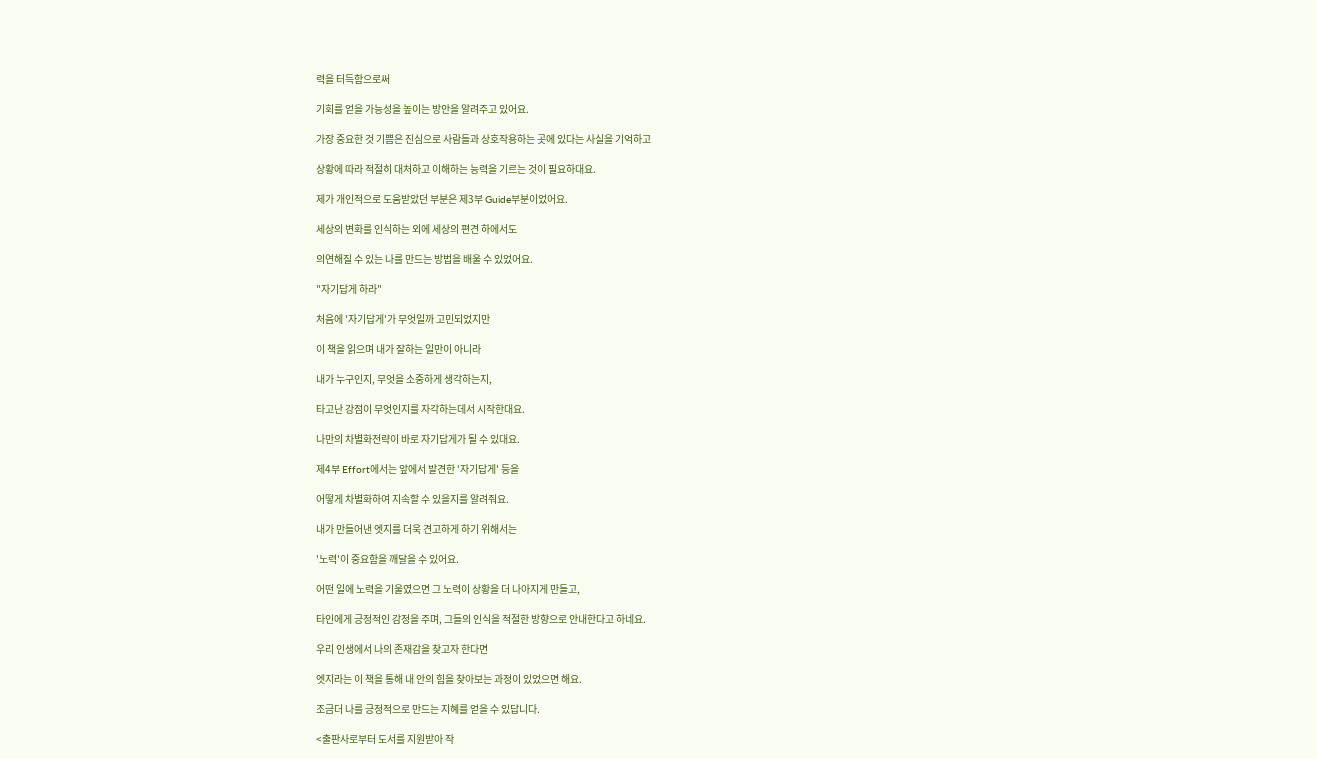력을 터득함으로써

기회를 얻을 가능성을 높이는 방안을 알려주고 있어요.

가장 중요한 것 기쁨은 진심으로 사람들과 상호작용하는 곳에 있다는 사실을 기억하고

상황에 따라 적절히 대처하고 이해하는 능력을 기르는 것이 필요하대요.

제가 개인적으로 도움받았던 부분은 제3부 Guide부분이었어요.

세상의 변화를 인식하는 외에 세상의 편견 하에서도

의연해질 수 있는 나를 만드는 방법을 배울 수 있었어요.

"자기답게 하라"

처음에 '자기답게'가 무엇일까 고민되었지만

이 책을 읽으며 내가 잘하는 일만이 아니라

내가 누구인지, 무엇을 소중하게 생각하는지,

타고난 강점이 무엇인지를 자각하는데서 시작한대요.

나만의 차별화전략이 바로 자기답게가 될 수 있대요.

제4부 Effort에서는 앞에서 발견한 '자기답게' 등을

어떻게 차별화하여 지속할 수 있을지를 알려줘요.

내가 만들어낸 엣지를 더욱 견고하게 하기 위해서는

'노력'이 중요함을 깨달을 수 있어요.

어떤 일에 노력을 기울였으면 그 노력이 상황을 더 나아지게 만들고,

타인에게 긍정적인 감정을 주며, 그들의 인식을 적절한 방향으로 안내한다고 하네요.

우리 인생에서 나의 존재감을 찾고자 한다면

엣지라는 이 책을 통해 내 안의 힘을 찾아보는 과정이 있었으면 해요.

조금더 나를 긍정적으로 만드는 지혜를 얻을 수 있답니다.

<출판사로부터 도서를 지원받아 작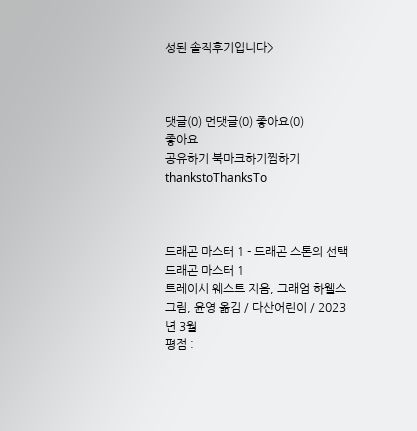성된 솔직후기입니다>



댓글(0) 먼댓글(0) 좋아요(0)
좋아요
공유하기 북마크하기찜하기 thankstoThanksTo



드래곤 마스터 1 - 드래곤 스톤의 선택 드래곤 마스터 1
트레이시 웨스트 지음, 그래엄 하웰스 그림, 윤영 옮김 / 다산어린이 / 2023년 3월
평점 :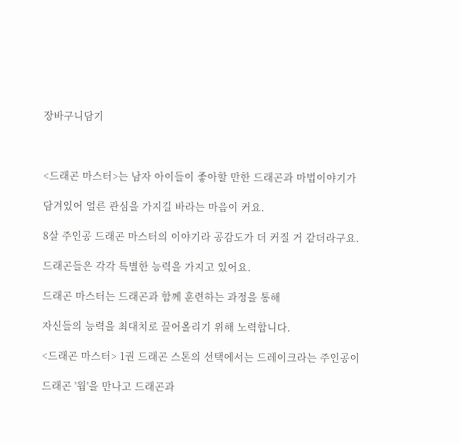장바구니담기



<드래곤 마스터>는 남자 아이들이 좋아할 만한 드래곤과 마법이야기가

담겨있어 얼른 관심을 가지길 바라는 마음이 커요.

8살 주인공 드래곤 마스터의 이야기라 공감도가 더 커질 거 같더라구요.

드래곤들은 각각 특별한 능력을 가지고 있어요.

드래곤 마스터는 드래곤과 함께 훈련하는 과정을 통해

자신들의 능력을 최대치로 끌어올리기 위해 노력합니다.

<드래곤 마스터> 1권 드래곤 스톤의 선택에서는 드레이크라는 주인공이

드래곤 '웜'을 만나고 드래곤과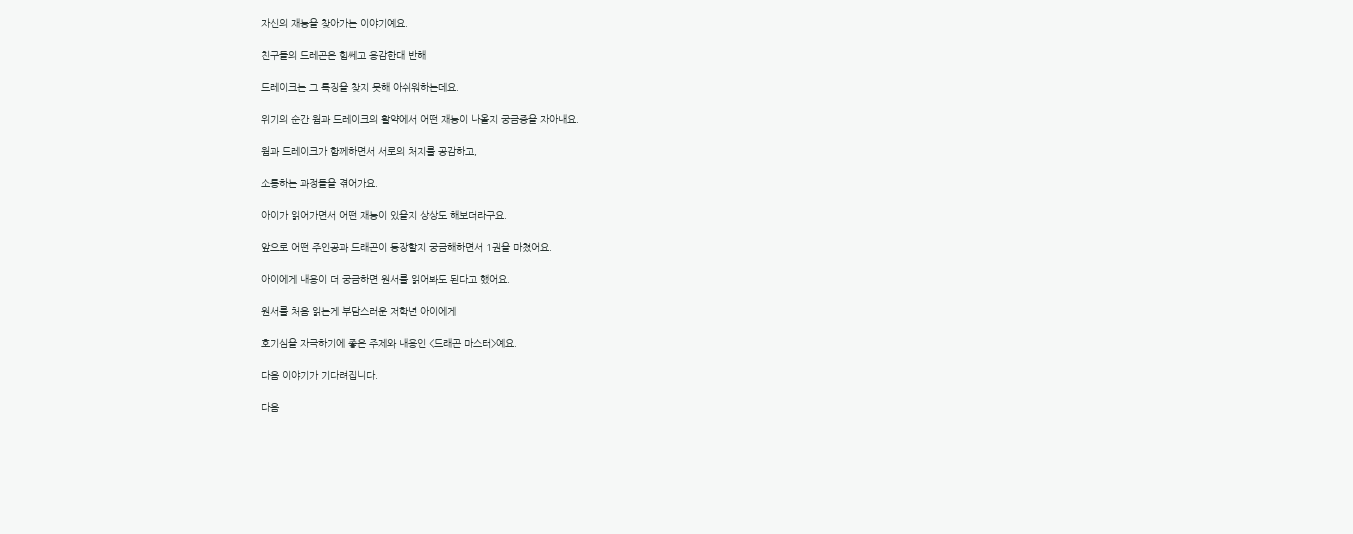자신의 재능을 찾아가는 이야기예요.

친구들의 드레곤은 힘쎄고 용감한대 반해

드레이크는 그 특징을 찾지 못해 아쉬워하는데요.

위기의 순간 웜과 드레이크의 활약에서 어떤 재능이 나올지 궁금증을 자아내요.

웜과 드레이크가 함께하면서 서로의 처지를 공감하고,

소통하는 과정들을 겪어가요.

아이가 읽어가면서 어떤 재능이 있을지 상상도 해보더라구요.

앞으로 어떤 주인공과 드래곤이 등장할지 궁금해하면서 1권을 마쳤어요.

아이에게 내용이 더 궁금하면 원서를 읽어봐도 된다고 했어요.

원서를 처음 읽는게 부담스러운 저학년 아이에게

호기심을 자극하기에 좋은 주제와 내용인 <드래곤 마스터>예요.

다음 이야기가 기다려집니다.

다음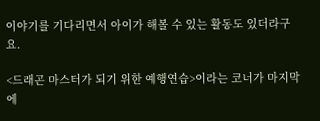이야기를 기다리면서 아이가 해볼 수 있는 활동도 있더라구요.

<드래곤 마스터가 되기 위한 예행연습>이라는 코너가 마지막에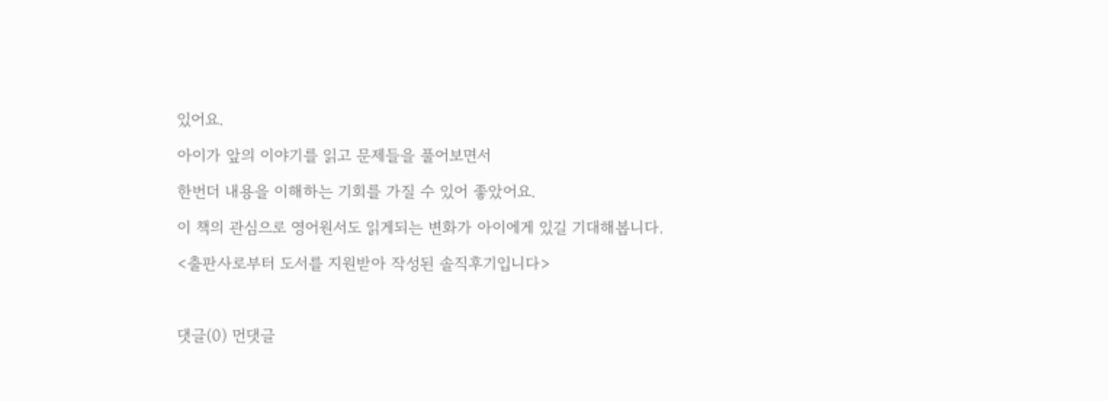있어요.

아이가 앞의 이야기를 읽고 문제들을 풀어보면서

한번더 내용을 이해하는 기회를 가질 수 있어 좋았어요.

이 책의 관심으로 영어원서도 읽게되는 변화가 아이에게 있길 기대해봅니다.

<출판사로부터 도서를 지원받아 작성된 솔직후기입니다>



댓글(0) 먼댓글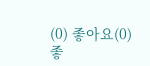(0) 좋아요(0)
좋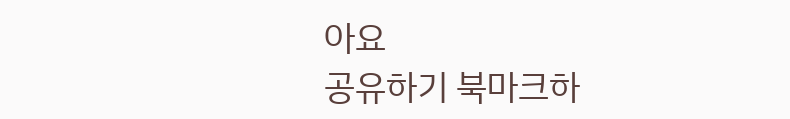아요
공유하기 북마크하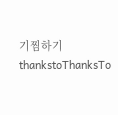기찜하기 thankstoThanksTo